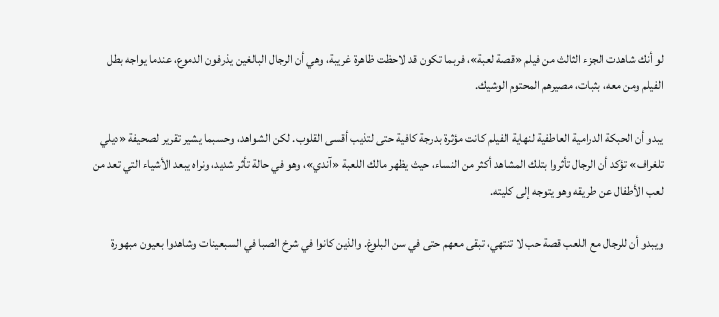لو أنك شاهدت الجزء الثالث من فيلم «قصة لعبة»، فربما تكون قد لاحظت ظاهرة غريبة، وهي أن الرجال البالغين يذرفون الدموع، عندما يواجه بطل الفيلم ومن معه، بثبات، مصيرهم المحتوم الوشيك.

يبدو أن الحبكة الدرامية العاطفية لنهاية الفيلم كانت مؤثرة بدرجة كافية حتى لتذيب أقسى القلوب. لكن الشواهد، وحسبما يشير تقرير لصحيفة «ديلي تلغراف» تؤكد أن الرجال تأثروا بتلك المشاهد أكثر من النساء، حيث يظهر مالك اللعبة «آندي»، وهو في حالة تأثر شديد، ونراه يبعد الأشياء التي تعد من لعب الأطفال عن طريقه وهو يتوجه إلى كليته.

ويبدو أن للرجال مع اللعب قصة حب لا تنتهي، تبقى معهم حتى في سن البلوغ. والذين كانوا في شرخ الصبا في السبعينات وشاهدوا بعيون مبهورة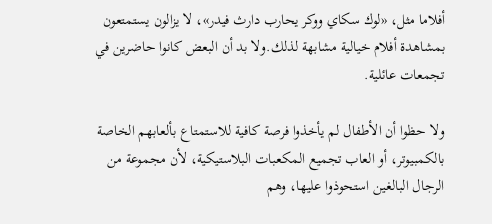أفلاما مثل، «لوك سكاي ووكر يحارب دارث فيدر»، لا يزالون يستمتعون بمشاهدة أفلام خيالية مشابهة لذلك.ولا بد أن البعض كانوا حاضرين في تجمعات عائلية.

ولا حظوا أن الأطفال لم يأخذوا فرصة كافية للاستمتاع بألعابهم الخاصة بالكمبيوتر، أو العاب تجميع المكعبات البلاستيكية، لأن مجموعة من الرجال البالغين استحوذوا عليها، وهم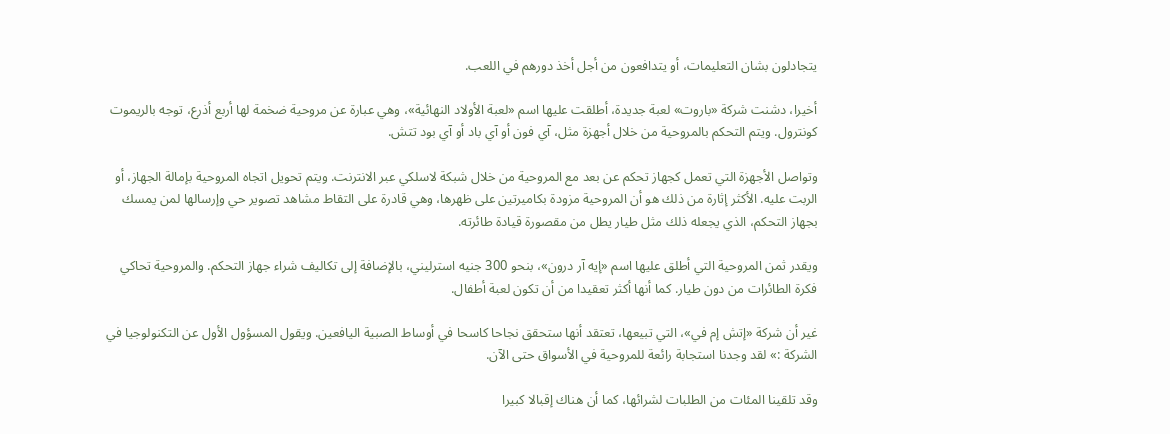يتجادلون بشان التعليمات، أو يتدافعون من أجل أخذ دورهم في اللعب.

أخيرا، دشنت شركة «باروت» لعبة جديدة، أطلقت عليها اسم «لعبة الأولاد النهائية»، وهي عبارة عن مروحية ضخمة لها أربع أذرع، توجه بالريموت كونترول. ويتم التحكم بالمروحية من خلال أجهزة مثل، آي فون أو آي باد أو آي بود تتش.

وتواصل الأجهزة التي تعمل كجهاز تحكم عن بعد مع المروحية من خلال شبكة لاسلكي عبر الانترنت. ويتم تحويل اتجاه المروحية بإمالة الجهاز، أو الربت عليه. الأكثر إثارة من ذلك هو أن المروحية مزودة بكاميرتين على ظهرها، وهي قادرة على التقاط مشاهد تصوير حي وإرسالها لمن يمسك بجهاز التحكم، الذي يجعله ذلك مثل طيار يطل من مقصورة قيادة طائرته.

ويقدر ثمن المروحية التي أطلق عليها اسم «إيه آر درون»، بنحو 300 جنيه استرليني، بالإضافة إلى تكاليف شراء جهاز التحكم. والمروحية تحاكي فكرة الطائرات من دون طيار. كما أنها أكثر تعقيدا من أن تكون لعبة أطفال.

غير أن شركة «إتش إم في»، التي تبيعها، تعتقد أنها ستحقق نجاحا كاسحا في أوساط الصبية اليافعين. ويقول المسؤول الأول عن التكنولوجيا في الشركة :» لقد وجدنا استجابة رائعة للمروحية في الأسواق حتى الآن.

وقد تلقينا المئات من الطلبات لشرائها، كما أن هناك إقبالا كبيرا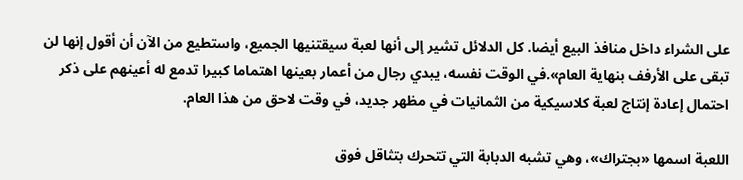على الشراء داخل منافذ البيع أيضا. كل الدلائل تشير إلى أنها لعبة سيقتنيها الجميع، واستطيع من الآن أن أقول إنها لن تبقى على الأرفف بنهاية العام».في الوقت نفسه، يبدي رجال من أعمار بعينها اهتماما كبيرا تدمع له أعينهم على ذكر احتمال إعادة إنتاج لعبة كلاسيكية من الثمانيات في مظهر جديد، في وقت لاحق من هذا العام.

اللعبة اسمها «بجتراك»، وهي تشبه الدبابة التي تتحرك بتثاقل فوق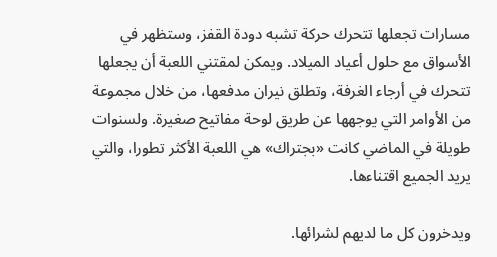مسارات تجعلها تتحرك حركة تشبه دودة القفز، وستظهر في الأسواق مع حلول أعياد الميلاد. ويمكن لمقتني اللعبة أن يجعلها تتحرك في أرجاء الغرفة، وتطلق نيران مدفعها، من خلال مجموعة من الأوامر التي يوجهها عن طريق لوحة مفاتيح صغيرة. ولسنوات طويلة في الماضي كانت «بجتراك» هي اللعبة الأكثر تطورا، والتي يريد الجميع اقتناءها.

ويدخرون كل ما لديهم لشرائها.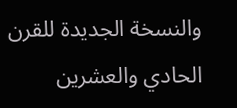والنسخة الجديدة للقرن الحادي والعشرين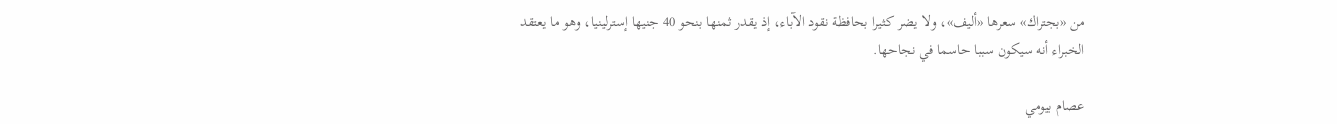من «بجتراك» سعرها «أليف»، ولا يضر كثيرا بحافظة نقود الآباء، إذ يقدر ثمنها بنحو 40 جنيها إسترلينيا، وهو ما يعتقد الخبراء أنه سيكون سببا حاسما في نجاحها.

عصام بيومي